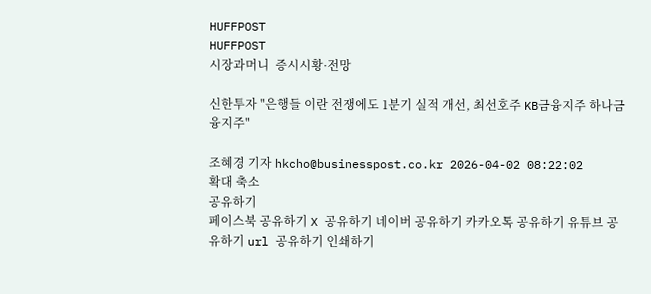HUFFPOST
HUFFPOST
시장과머니  증시시황·전망

신한투자 "은행들 이란 전쟁에도 1분기 실적 개선, 최선호주 KB금융지주 하나금융지주"

조혜경 기자 hkcho@businesspost.co.kr 2026-04-02 08:22:02
확대 축소
공유하기
페이스북 공유하기 X 공유하기 네이버 공유하기 카카오톡 공유하기 유튜브 공유하기 url 공유하기 인쇄하기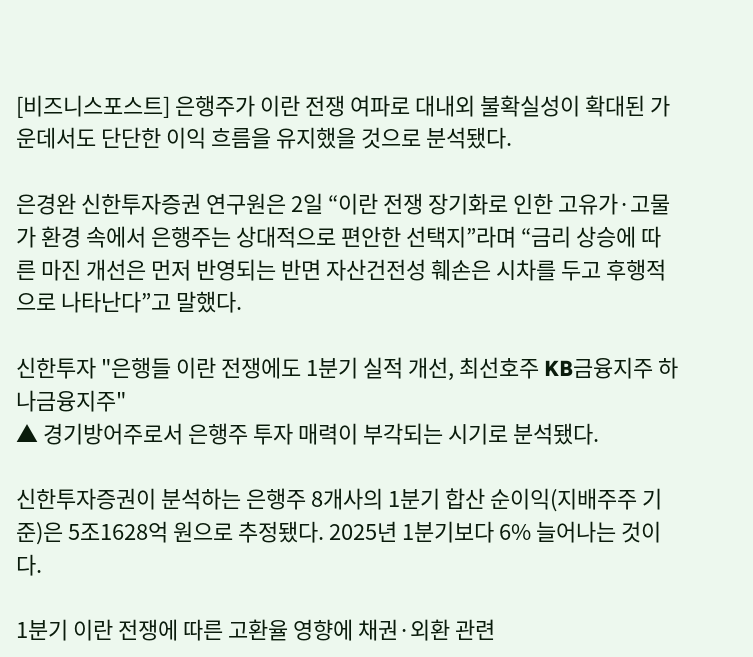[비즈니스포스트] 은행주가 이란 전쟁 여파로 대내외 불확실성이 확대된 가운데서도 단단한 이익 흐름을 유지했을 것으로 분석됐다.

은경완 신한투자증권 연구원은 2일 “이란 전쟁 장기화로 인한 고유가·고물가 환경 속에서 은행주는 상대적으로 편안한 선택지”라며 “금리 상승에 따른 마진 개선은 먼저 반영되는 반면 자산건전성 훼손은 시차를 두고 후행적으로 나타난다”고 말했다.

신한투자 "은행들 이란 전쟁에도 1분기 실적 개선, 최선호주 KB금융지주 하나금융지주"
▲ 경기방어주로서 은행주 투자 매력이 부각되는 시기로 분석됐다.

신한투자증권이 분석하는 은행주 8개사의 1분기 합산 순이익(지배주주 기준)은 5조1628억 원으로 추정됐다. 2025년 1분기보다 6% 늘어나는 것이다.

1분기 이란 전쟁에 따른 고환율 영향에 채권·외환 관련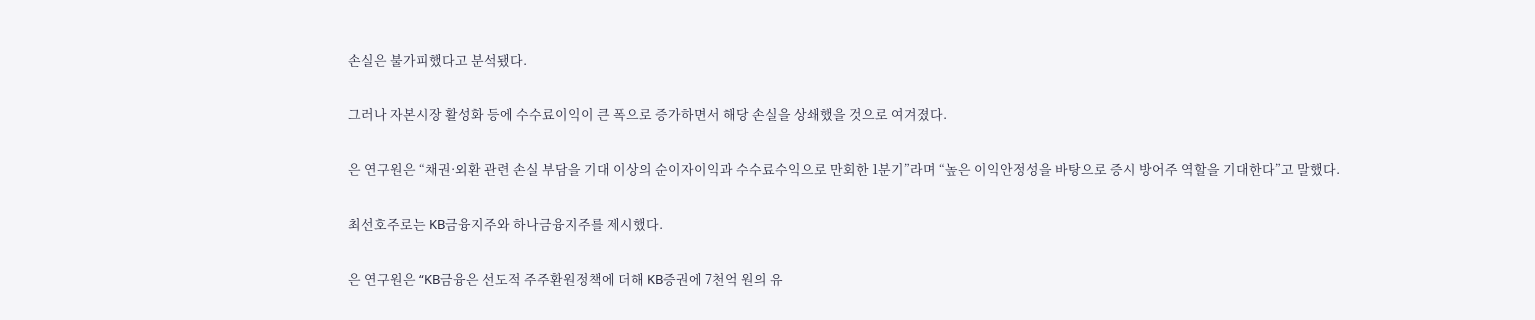손실은 불가피했다고 분석됐다.

그러나 자본시장 활성화 등에 수수료이익이 큰 폭으로 증가하면서 해당 손실을 상쇄했을 것으로 여겨졌다.

은 연구원은 “채권·외환 관련 손실 부담을 기대 이상의 순이자이익과 수수료수익으로 만회한 1분기”라며 “높은 이익안정성을 바탕으로 증시 방어주 역할을 기대한다”고 말했다.

최선호주로는 KB금융지주와 하나금융지주를 제시했다.

은 연구원은 “KB금융은 선도적 주주환원정책에 더해 KB증권에 7천억 원의 유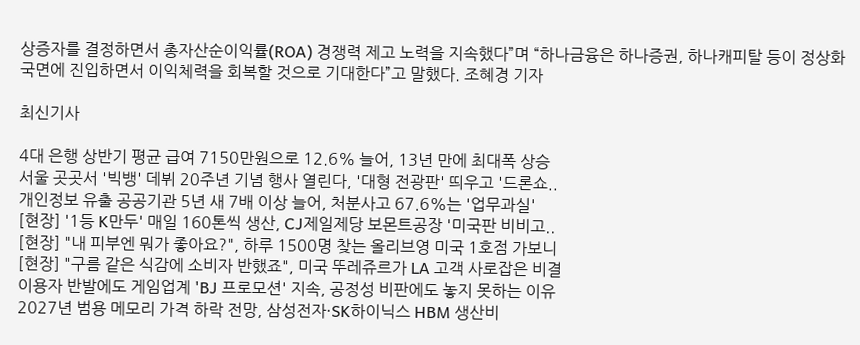상증자를 결정하면서 총자산순이익률(ROA) 경쟁력 제고 노력을 지속했다”며 “하나금융은 하나증권, 하나캐피탈 등이 정상화 국면에 진입하면서 이익체력을 회복할 것으로 기대한다”고 말했다. 조혜경 기자

최신기사

4대 은행 상반기 평균 급여 7150만원으로 12.6% 늘어, 13년 만에 최대폭 상승
서울 곳곳서 '빅뱅' 데뷔 20주년 기념 행사 열린다, '대형 전광판' 띄우고 '드론쇼..
개인정보 유출 공공기관 5년 새 7배 이상 늘어, 처분사고 67.6%는 '업무과실'
[현장] '1등 K만두' 매일 160톤씩 생산, CJ제일제당 보몬트공장 '미국판 비비고..
[현장] "내 피부엔 뭐가 좋아요?", 하루 1500명 찾는 올리브영 미국 1호점 가보니
[현장] "구름 같은 식감에 소비자 반했죠", 미국 뚜레쥬르가 LA 고객 사로잡은 비결
이용자 반발에도 게임업계 'BJ 프로모션' 지속, 공정성 비판에도 놓지 못하는 이유
2027년 범용 메모리 가격 하락 전망, 삼성전자·SK하이닉스 HBM 생산비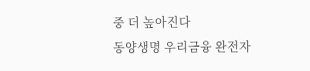중 더 높아진다
동양생명 우리금융 완전자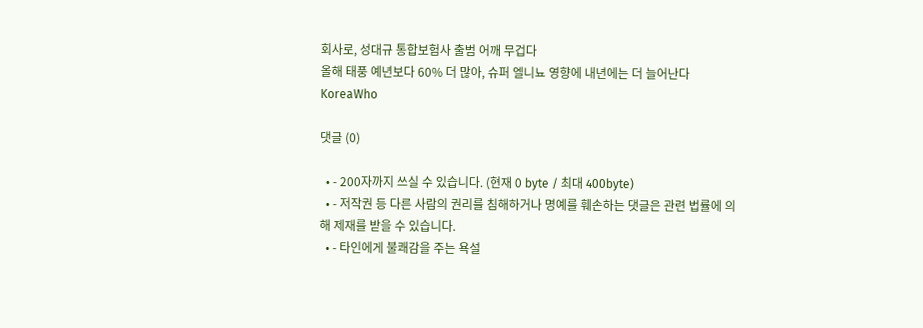회사로, 성대규 통합보험사 출범 어깨 무겁다
올해 태풍 예년보다 60% 더 많아, 슈퍼 엘니뇨 영향에 내년에는 더 늘어난다
KoreaWho

댓글 (0)

  • - 200자까지 쓰실 수 있습니다. (현재 0 byte / 최대 400byte)
  • - 저작권 등 다른 사람의 권리를 침해하거나 명예를 훼손하는 댓글은 관련 법률에 의해 제재를 받을 수 있습니다.
  • - 타인에게 불쾌감을 주는 욕설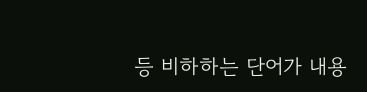등 비하하는 단어가 내용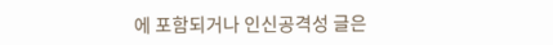에 포함되거나 인신공격성 글은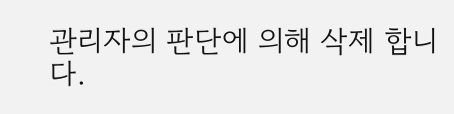관리자의 판단에 의해 삭제 합니다.